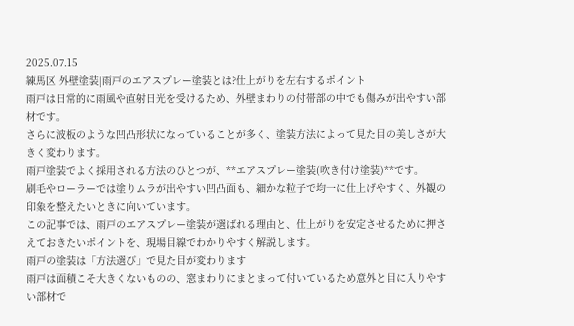2025.07.15
練馬区 外壁塗装|雨戸のエアスプレー塗装とは?仕上がりを左右するポイント
雨戸は日常的に雨風や直射日光を受けるため、外壁まわりの付帯部の中でも傷みが出やすい部材です。
さらに波板のような凹凸形状になっていることが多く、塗装方法によって見た目の美しさが大きく変わります。
雨戸塗装でよく採用される方法のひとつが、**エアスプレー塗装(吹き付け塗装)**です。
刷毛やローラーでは塗りムラが出やすい凹凸面も、細かな粒子で均一に仕上げやすく、外観の印象を整えたいときに向いています。
この記事では、雨戸のエアスプレー塗装が選ばれる理由と、仕上がりを安定させるために押さえておきたいポイントを、現場目線でわかりやすく解説します。
雨戸の塗装は「方法選び」で見た目が変わります
雨戸は面積こそ大きくないものの、窓まわりにまとまって付いているため意外と目に入りやすい部材で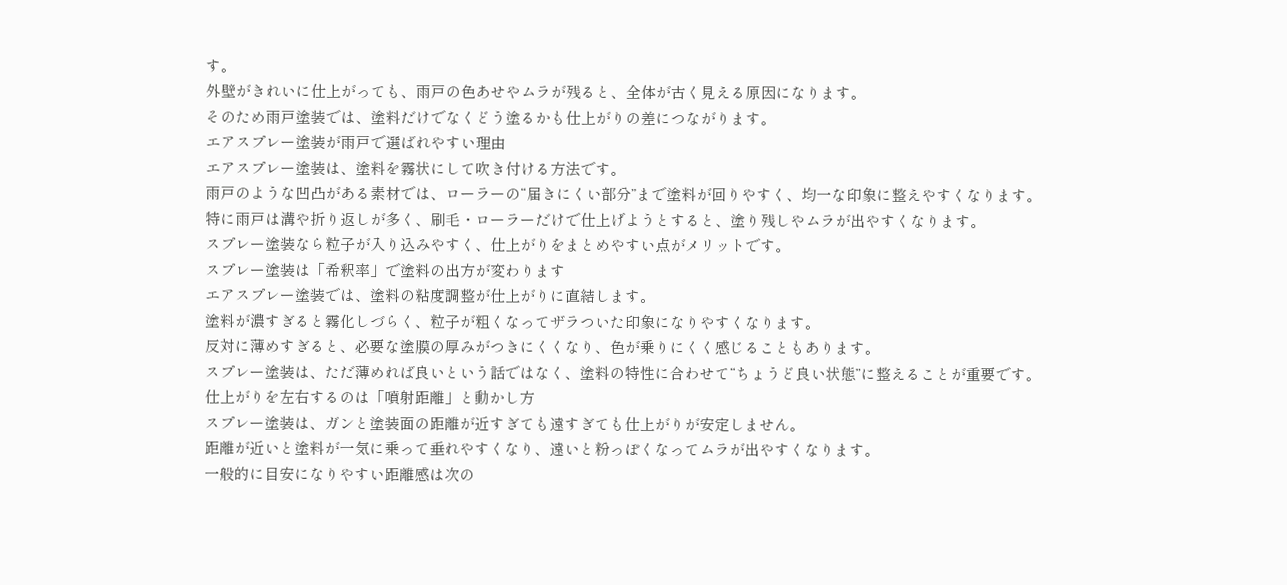す。
外壁がきれいに仕上がっても、雨戸の色あせやムラが残ると、全体が古く見える原因になります。
そのため雨戸塗装では、塗料だけでなくどう塗るかも仕上がりの差につながります。
エアスプレー塗装が雨戸で選ばれやすい理由
エアスプレー塗装は、塗料を霧状にして吹き付ける方法です。
雨戸のような凹凸がある素材では、ローラーの“届きにくい部分”まで塗料が回りやすく、均一な印象に整えやすくなります。
特に雨戸は溝や折り返しが多く、刷毛・ローラーだけで仕上げようとすると、塗り残しやムラが出やすくなります。
スプレー塗装なら粒子が入り込みやすく、仕上がりをまとめやすい点がメリットです。
スプレー塗装は「希釈率」で塗料の出方が変わります
エアスプレー塗装では、塗料の粘度調整が仕上がりに直結します。
塗料が濃すぎると霧化しづらく、粒子が粗くなってザラついた印象になりやすくなります。
反対に薄めすぎると、必要な塗膜の厚みがつきにくくなり、色が乗りにくく感じることもあります。
スプレー塗装は、ただ薄めれば良いという話ではなく、塗料の特性に合わせて“ちょうど良い状態”に整えることが重要です。
仕上がりを左右するのは「噴射距離」と動かし方
スプレー塗装は、ガンと塗装面の距離が近すぎても遠すぎても仕上がりが安定しません。
距離が近いと塗料が一気に乗って垂れやすくなり、遠いと粉っぽくなってムラが出やすくなります。
一般的に目安になりやすい距離感は次の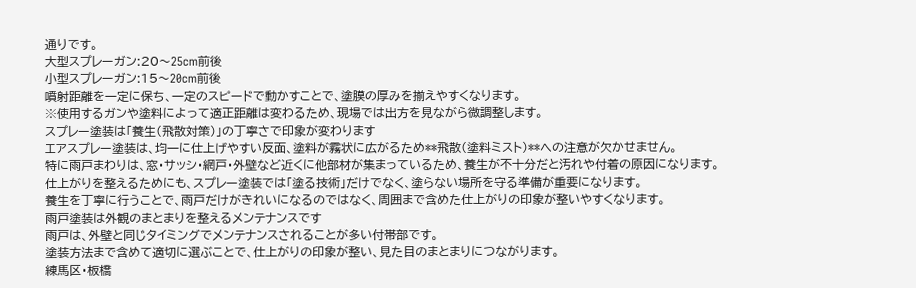通りです。
大型スプレーガン:20〜25cm前後
小型スプレーガン:15〜20cm前後
噴射距離を一定に保ち、一定のスピードで動かすことで、塗膜の厚みを揃えやすくなります。
※使用するガンや塗料によって適正距離は変わるため、現場では出方を見ながら微調整します。
スプレー塗装は「養生(飛散対策)」の丁寧さで印象が変わります
エアスプレー塗装は、均一に仕上げやすい反面、塗料が霧状に広がるため**飛散(塗料ミスト)**への注意が欠かせません。
特に雨戸まわりは、窓・サッシ・網戸・外壁など近くに他部材が集まっているため、養生が不十分だと汚れや付着の原因になります。
仕上がりを整えるためにも、スプレー塗装では「塗る技術」だけでなく、塗らない場所を守る準備が重要になります。
養生を丁寧に行うことで、雨戸だけがきれいになるのではなく、周囲まで含めた仕上がりの印象が整いやすくなります。
雨戸塗装は外観のまとまりを整えるメンテナンスです
雨戸は、外壁と同じタイミングでメンテナンスされることが多い付帯部です。
塗装方法まで含めて適切に選ぶことで、仕上がりの印象が整い、見た目のまとまりにつながります。
練馬区・板橋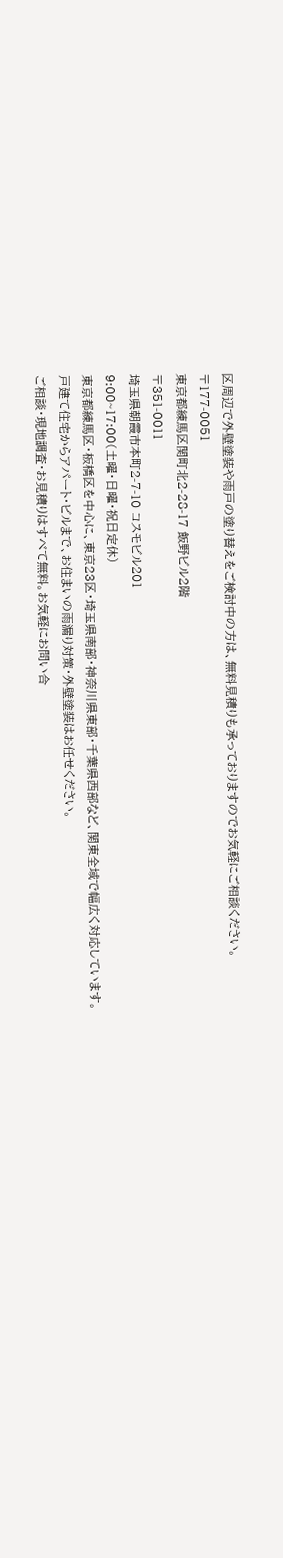区周辺で外壁塗装や雨戸の塗り替えをご検討中の方は、無料見積りも承っておりますのでお気軽にご相談ください。
〒177-0051
東京都練馬区関町北2-28-17 飯野ビル2階
〒351-0011
埼玉県朝霞市本町2-7-10 コスモビル201
9:00~17:00(土曜・日曜・祝日定休)
東京都練馬区・板橋区を中心に、東京23区・埼玉県南部・神奈川県東部・千葉県西部など、関東全域で幅広く対応しています。
戸建て住宅からアパート・ビルまで、お住まいの雨漏り対策・外壁塗装はお任せください。
ご相談・現地調査・お見積りはすべて無料。お気軽にお問い合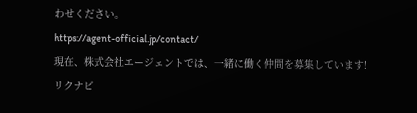わせください。
https://agent-official.jp/contact/
現在、株式会社エージェントでは、一緒に働く仲間を募集しています!
リクナビ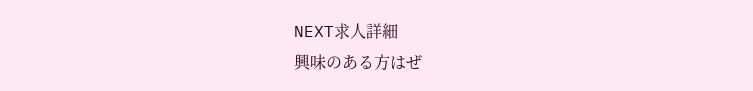NEXT求人詳細
興味のある方はぜ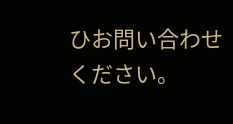ひお問い合わせください。